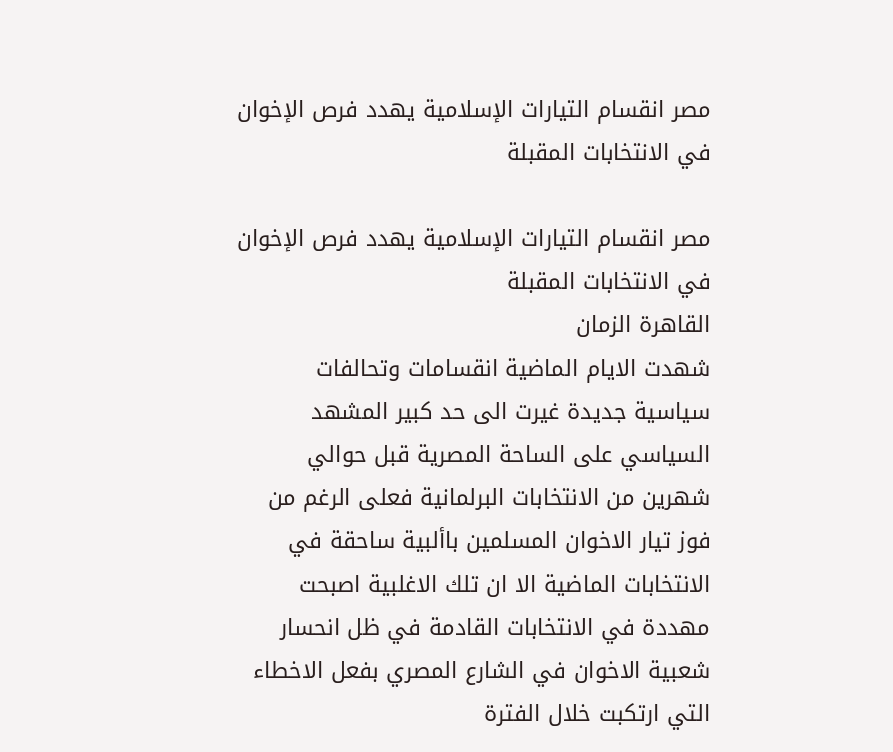مصر انقسام التيارات الإسلامية يهدد فرص الإخوان في الانتخابات المقبلة

مصر انقسام التيارات الإسلامية يهدد فرص الإخوان في الانتخابات المقبلة
القاهرة الزمان
شهدت الايام الماضية انقسامات وتحالفات سياسية جديدة غيرت الى حد كبير المشهد السياسي على الساحة المصرية قبل حوالي شهرين من الانتخابات البرلمانية فعلى الرغم من فوز تيار الاخوان المسلمين باألبية ساحقة في الانتخابات الماضية الا ان تلك الاغلبية اصبحت مهددة في الانتخابات القادمة في ظل انحسار شعبية الاخوان في الشارع المصري بفعل الاخطاء التي ارتكبت خلال الفترة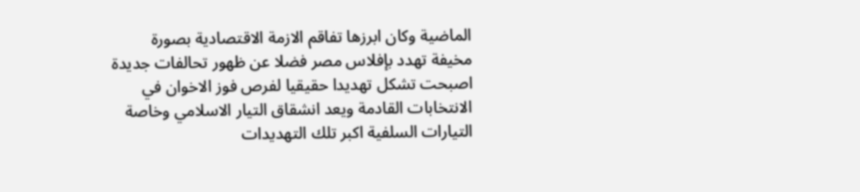الماضية وكان ابرزها تفاقم الازمة الاقتصادية بصورة مخيفة تهدد بإفلاس مصر فضلا عن ظهور تحالفات جديدة اصبحت تشكل تهديدا حقيقيا لفرص فوز الاخوان في الانتخابات القادمة ويعد انشقاق التيار الاسلامي وخاصة التيارات السلفية اكبر تلك التهديدات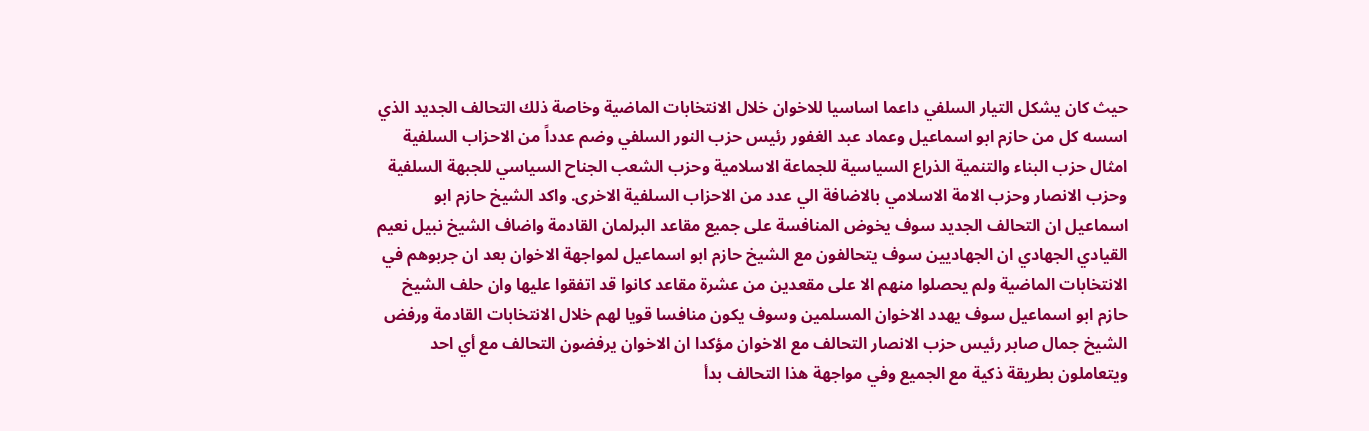حيث كان يشكل التيار السلفي داعما اساسيا للاخوان خلال الانتخابات الماضية وخاصة ذلك التحالف الجديد الذي اسسه كل من حازم ابو اسماعيل وعماد عبد الغفور رئيس حزب النور السلفي وضم عدداً من الاحزاب السلفية امثال حزب البناء والتنمية الذراع السياسية للجماعة الاسلامية وحزب الشعب الجناح السياسي للجبهة السلفية وحزب الانصار وحزب الامة الاسلامي بالاضافة الي عدد من الاحزاب السلفية الاخرى. واكد الشيخ حازم ابو اسماعيل ان التحالف الجديد سوف يخوض المنافسة على جميع مقاعد البرلمان القادمة واضاف الشيخ نبيل نعيم القيادي الجهادي ان الجهاديين سوف يتحالفون مع الشيخ حازم ابو اسماعيل لمواجهة الاخوان بعد ان جربوهم في الانتخابات الماضية ولم يحصلوا منهم الا على مقعدين من عشرة مقاعد كانوا قد اتفقوا عليها وان حلف الشيخ حازم ابو اسماعيل سوف يهدد الاخوان المسلمين وسوف يكون منافسا قويا لهم خلال الانتخابات القادمة ورفض الشيخ جمال صابر رئيس حزب الانصار التحالف مع الاخوان مؤكدا ان الاخوان يرفضون التحالف مع أي احد ويتعاملون بطريقة ذكية مع الجميع وفي مواجهة هذا التحالف بدأ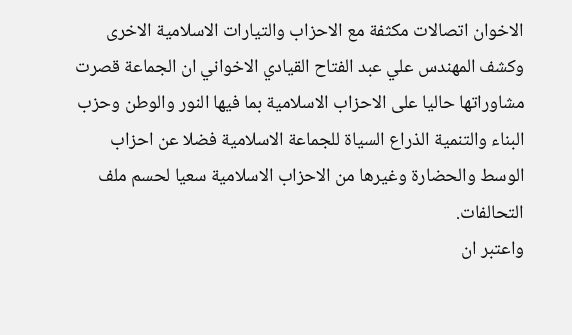الاخوان اتصالات مكثفة مع الاحزاب والتيارات الاسلامية الاخرى وكشف المهندس علي عبد الفتاح القيادي الاخواني ان الجماعة قصرت مشاوراتها حاليا على الاحزاب الاسلامية بما فيها النور والوطن وحزب البناء والتنمية الذراع السياة للجماعة الاسلامية فضلا عن احزاب الوسط والحضارة وغيرها من الاحزاب الاسلامية سعيا لحسم ملف التحالفات.
واعتبر ان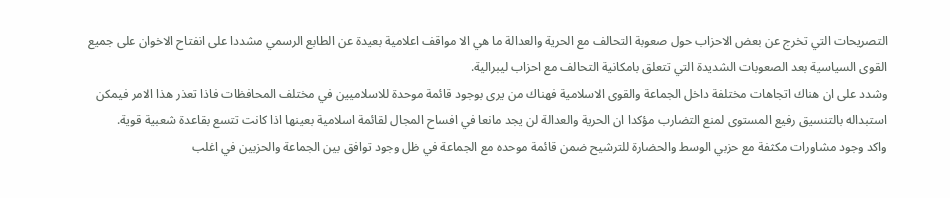التصريحات التي تخرج عن بعض الاحزاب حول صعوبة التحالف مع الحرية والعدالة ما هي الا مواقف اعلامية بعيدة عن الطابع الرسمي مشددا على انفتاح الاخوان على جميع القوى السياسية بعد الصعوبات الشديدة التي تتعلق بامكانية التحالف مع احزاب ليبرالية.
وشدد على ان هناك اتجاهات مختلفة داخل الجماعة والقوى الاسلامية فهناك من يرى بوجود قائمة موحدة للاسلاميين في مختلف المحافظات فاذا تعذر هذا الامر فيمكن استبداله بالتنسيق رفيع المستوى لمنع التضارب مؤكدا ان الحرية والعدالة لن يجد مانعا في افساح المجال لقائمة اسلامية بعينها اذا كانت تتسع بقاعدة شعبية قوية.
واكد وجود مشاورات مكثفة مع حزبي الوسط والحضارة للترشيح ضمن قائمة موحده مع الجماعة في ظل وجود توافق بين الجماعة والحزبين في اغلب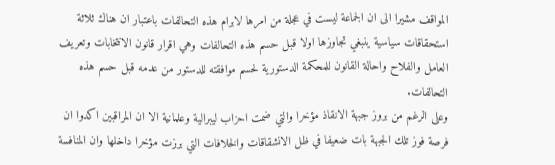المواقف مشيرا الى ان الجماعة ليست في عجلة من امرها لابرام هذه التحالفات باعتبار ان هناك ثلاثة استحقاقات سياسية ينبغي تجاوزها اولا قبل حسم هذه التحالفات وهي اقرار قانون الانتخابات وتعريف العامل والفلاح واحالة القانون للمحكمة الدستورية لحسم موافقته للدستور من عدمه قبل حسم هذه التحالفات.
وعلى الرغم من بروز جبهة الانقاذ مؤخرا والتي ضمت احزاب ليبرالية وعلمانية الا ان المراقبين اكدوا ان فرصة فوز تلك الجبهة بات ضعيفا في ظل الانشقاقات والخلافات التي برزت مؤخرا داخلها وان المنافسة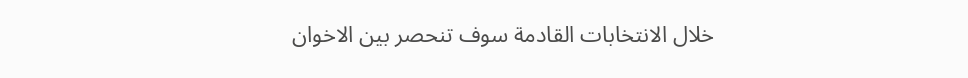خلال الانتخابات القادمة سوف تنحصر بين الاخوان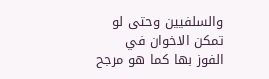والسلفيين وحتى لو تمكن الاخوان في الفوز بها كما هو مرجح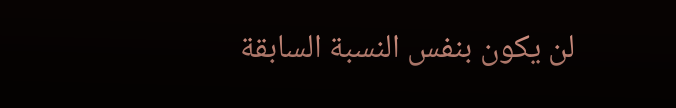لن يكون بنفس النسبة السابقة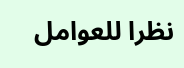نظرا للعوامل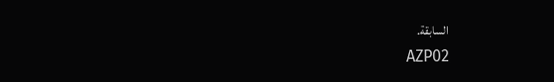السابقة.
AZP02